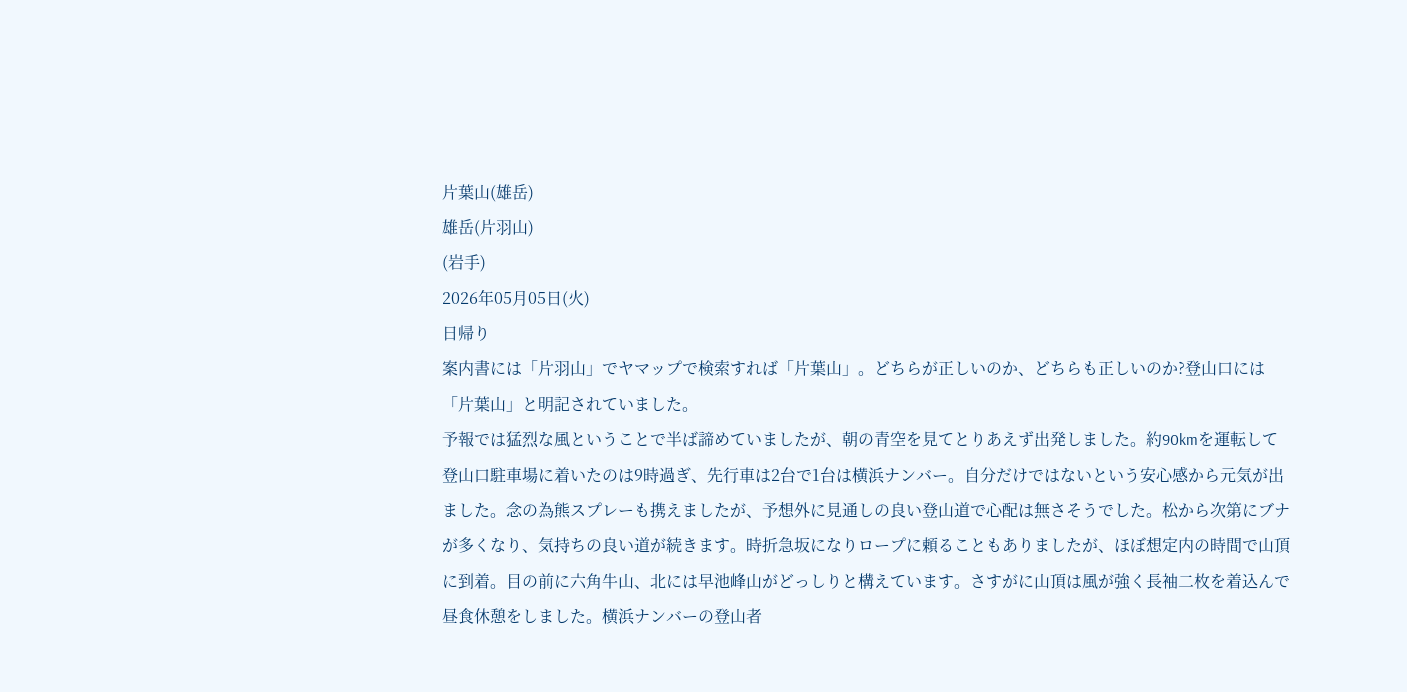片葉山(雄岳)
雄岳(片羽山)
(岩手)
2026年05月05日(火)
日帰り
案内書には「片羽山」でヤマップで検索すれば「片葉山」。どちらが正しいのか、どちらも正しいのか?登山口には「片葉山」と明記されていました。
予報では猛烈な風ということで半ば諦めていましたが、朝の青空を見てとりあえず出発しました。約90kmを運転して登山口駐車場に着いたのは9時過ぎ、先行車は2台で1台は横浜ナンバー。自分だけではないという安心感から元気が出ました。念の為熊スプレーも携えましたが、予想外に見通しの良い登山道で心配は無さそうでした。松から次第にブナが多くなり、気持ちの良い道が続きます。時折急坂になりロープに頼ることもありましたが、ほぼ想定内の時間で山頂に到着。目の前に六角牛山、北には早池峰山がどっしりと構えています。さすがに山頂は風が強く長袖二枚を着込んで昼食休憩をしました。横浜ナンバーの登山者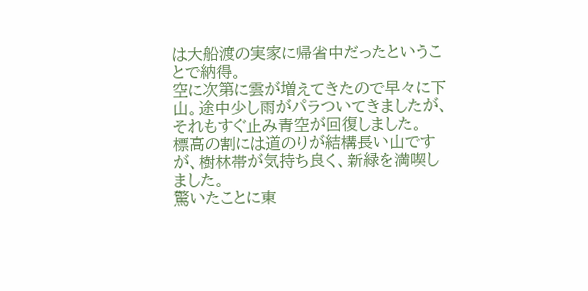は大船渡の実家に帰省中だったということで納得。
空に次第に雲が増えてきたので早々に下山。途中少し雨がパラついてきましたが、それもすぐ止み青空が回復しました。
標高の割には道のりが結構長い山ですが、樹林帯が気持ち良く、新緑を満喫しました。
驚いたことに東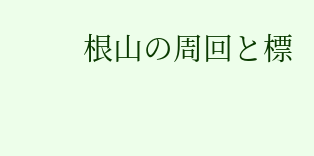根山の周回と標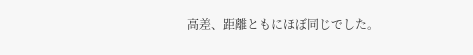高差、距離ともにほぼ同じでした。